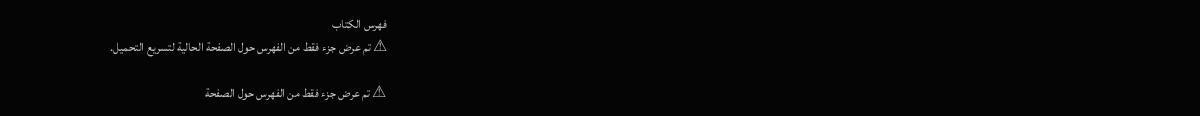فهرس الكتاب
⚠ تم عرض جزء فقط من الفهرس حول الصفحة الحالية لتسريع التحميل.

⚠ تم عرض جزء فقط من الفهرس حول الصفحة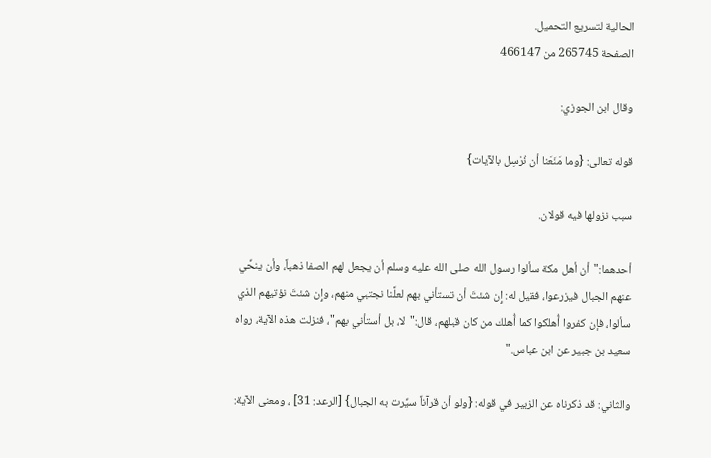الحالية لتسريع التحميل.
الصفحة 265745 من 466147

وقال ابن الجوزي:

قوله تعالى: {وما مَنَعَنا أن نُرْسِل بالآيات}

سبب نزولها فيه قولان.

أحدهما:"أن أهل مكة سألوا رسول الله صلى الله عليه وسلم أن يجعل لهم الصفا ذهباً، وأن ينحِّي عنهم الجبال فيزرعوا، فقيل له: إِن شئتَ أن تستأني بهم لعلَّنا نجتبي منهم، وإِن شئتَ نؤتيهم الذي سألوا، فإن كفروا أُهلكوا كما أُهلك من كان قبلهم، قال:"لا، بل أستأني بهم"، فنزلت هذه الآية، رواه سعيد بن جبير عن ابن عباس."

والثاني: قد ذكرناه عن الزبير في قوله: {ولو أن قرآناً سيِّرت به الجبال} [الرعد: 31] ، ومعنى الآية: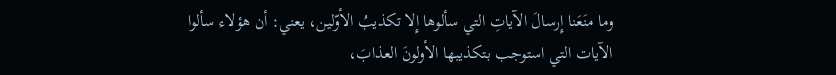وما منَعَنا إِرسالَ الآياتِ التي سألوها إِلا تكذيبُ الأوّلين، يعني: أن هؤلاء سألوا الآيات التي استوجب بتكذيبها الأولونَ العذابَ،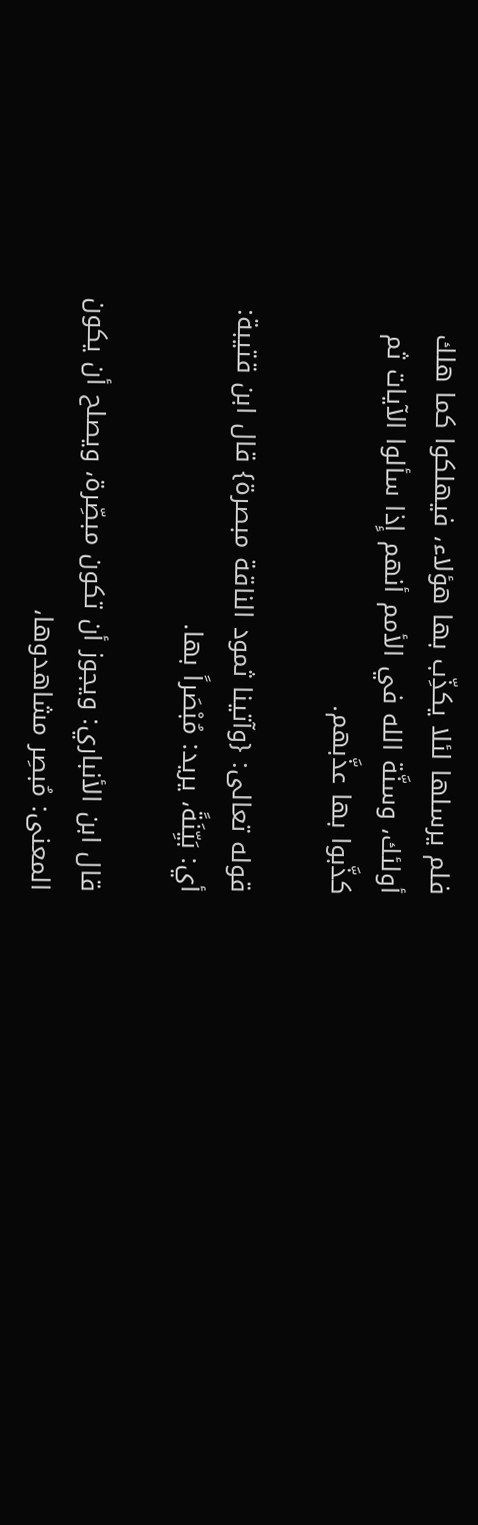فلم يرسلها لئلا يكذِّب بها هؤلاء، فيهلكوا كما هلك أولئك، وسنَّة الله في الأمم أنهم إِذا سألوا الآيات ثم كذَّبوا بها عذَّبهم.

قوله تعالى: {وآتينا ثمود الناقة مبصرة} قال ابن قتيبة: أي: بَيِّنَةً، يريد: مُبْصَراً بها.

قال ابن الأنباري: ويجوز أن تكون مبصِّرة، ويصلح أن يكون المعنى: مُبصِر مشاهدوها،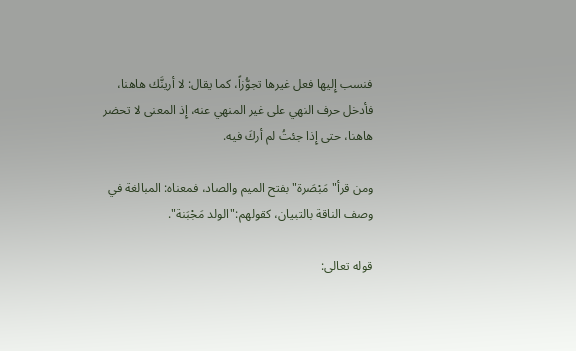فنسب إِليها فعل غيرها تجوُّزاً، كما يقال: لا أرينَّك هاهنا، فأدخل حرف النهي على غير المنهي عنه، إِذ المعنى لا تحضر هاهنا، حتى إِذا جئتُ لم أركَ فيه.

ومن قرأ"مَبْصَرة"بفتح الميم والصاد، فمعناه: المبالغة في وصف الناقة بالتبيان، كقولهم:"الولد مَجْبَنة".

قوله تعالى: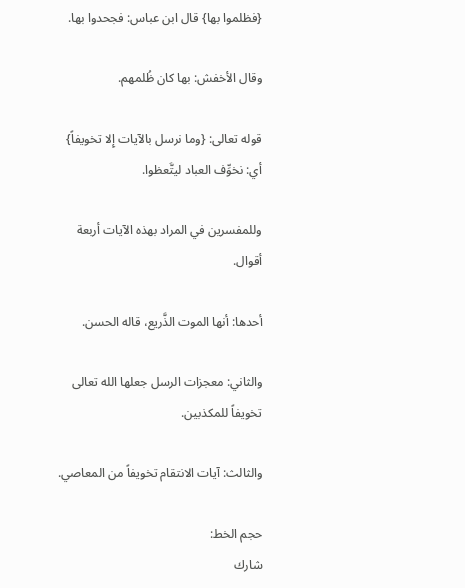{فظلموا بها} قال ابن عباس: فجحدوا بها.

وقال الأخفش: بها كان ظُلمهم.

قوله تعالى: {وما نرسل بالآيات إِلا تخويفاً} أي: نخوِّف العباد ليتَّعظوا.

وللمفسرين في المراد بهذه الآيات أربعة أقوال.

أحدها: أنها الموت الذَّريع، قاله الحسن.

والثاني: معجزات الرسل جعلها الله تعالى تخويفاً للمكذبين.

والثالث: آيات الانتقام تخويفاً من المعاصي.

حجم الخط:
شارك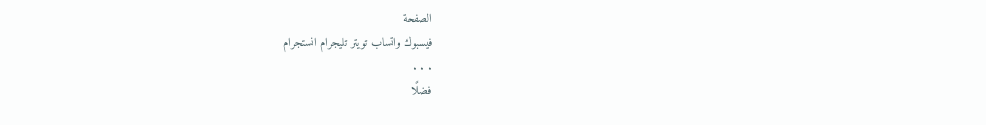الصفحة
فيسبوك واتساب تويتر تليجرام انستجرام
. . .
فضلًا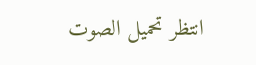انتظر تحميل الصوت